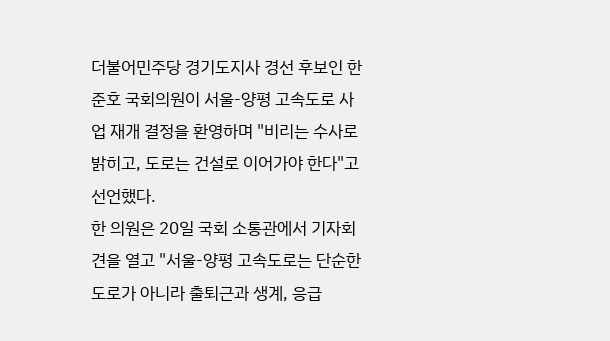더불어민주당 경기도지사 경선 후보인 한준호 국회의원이 서울-양평 고속도로 사업 재개 결정을 환영하며 "비리는 수사로 밝히고, 도로는 건설로 이어가야 한다"고 선언했다.
한 의원은 20일 국회 소통관에서 기자회견을 열고 "서울-양평 고속도로는 단순한 도로가 아니라 출퇴근과 생계, 응급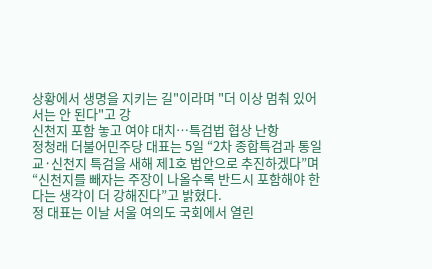상황에서 생명을 지키는 길"이라며 "더 이상 멈춰 있어서는 안 된다"고 강
신천지 포함 놓고 여야 대치…특검법 협상 난항
정청래 더불어민주당 대표는 5일 “2차 종합특검과 통일교·신천지 특검을 새해 제1호 법안으로 추진하겠다”며 “신천지를 빼자는 주장이 나올수록 반드시 포함해야 한다는 생각이 더 강해진다”고 밝혔다.
정 대표는 이날 서울 여의도 국회에서 열린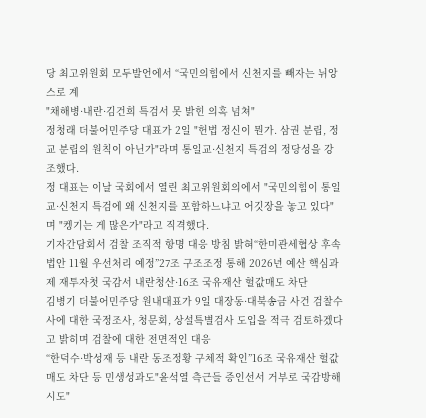당 최고위원회 모두발언에서 “국민의힘에서 신천지를 빼자는 뉘앙스로 계
"채해병·내란·김건희 특검서 못 밝힌 의혹 넘쳐"
정청래 더불어민주당 대표가 2일 "헌법 정신이 뭔가. 삼권 분립, 정교 분립의 원칙이 아닌가"라며 통일교·신천지 특검의 정당성을 강조했다.
정 대표는 이날 국회에서 열린 최고위원회의에서 "국민의힘이 통일교·신천지 특검에 왜 신천지를 포함하느냐고 어깃장을 놓고 있다"며 "켕기는 게 많은가"라고 직격했다.
기자간담회서 검찰 조직적 항명 대응 방침 밝혀“한미관세협상 후속법안 11월 우선처리 예정”27조 구조조정 통해 2026년 예산 핵심과제 재투자첫 국감서 내란청산·16조 국유재산 헐값매도 차단
김병기 더불어민주당 원내대표가 9일 대장동·대북송금 사건 검찰수사에 대한 국정조사, 청문회, 상설특별검사 도입을 적극 검토하겠다고 밝히며 검찰에 대한 전면적인 대응
“한덕수·박성재 등 내란 동조정황 구체적 확인”16조 국유재산 헐값매도 차단 등 민생성과도"윤석열 측근들 증인선서 거부로 국감방해 시도"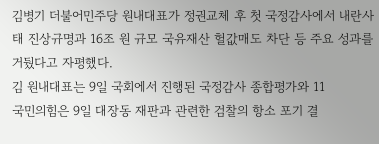김병기 더불어민주당 원내대표가 정권교체 후 첫 국정감사에서 내란사태 진상규명과 16조 원 규모 국유재산 헐값매도 차단 등 주요 성과를 거뒀다고 자평했다.
김 원내대표는 9일 국회에서 진행된 국정감사 종합평가와 11
국민의힘은 9일 대장동 재판과 관련한 검찰의 항소 포기 결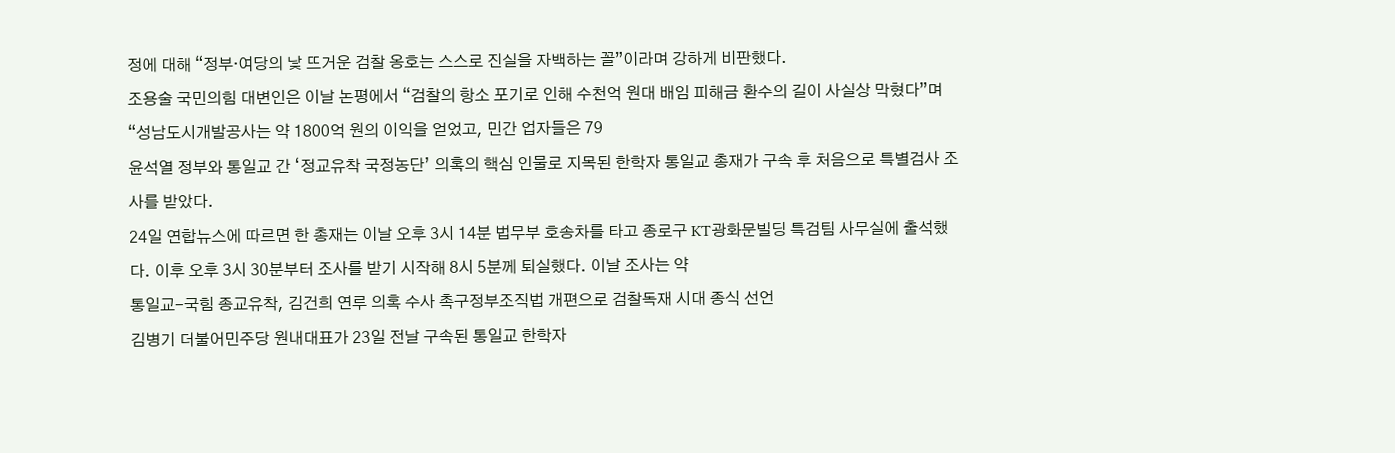정에 대해 “정부·여당의 낯 뜨거운 검찰 옹호는 스스로 진실을 자백하는 꼴”이라며 강하게 비판했다.
조용술 국민의힘 대변인은 이날 논평에서 “검찰의 항소 포기로 인해 수천억 원대 배임 피해금 환수의 길이 사실상 막혔다”며 “성남도시개발공사는 약 1800억 원의 이익을 얻었고, 민간 업자들은 79
윤석열 정부와 통일교 간 ‘정교유착 국정농단’ 의혹의 핵심 인물로 지목된 한학자 통일교 총재가 구속 후 처음으로 특별검사 조사를 받았다.
24일 연합뉴스에 따르면 한 총재는 이날 오후 3시 14분 법무부 호송차를 타고 종로구 KT광화문빌딩 특검팀 사무실에 출석했다. 이후 오후 3시 30분부터 조사를 받기 시작해 8시 5분께 퇴실했다. 이날 조사는 약
통일교-국힘 종교유착, 김건희 연루 의혹 수사 촉구정부조직법 개편으로 검찰독재 시대 종식 선언
김병기 더불어민주당 원내대표가 23일 전날 구속된 통일교 한학자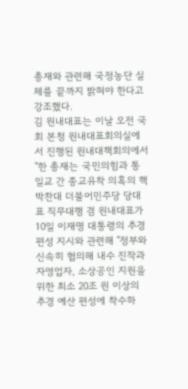총재와 관련해 국정농단 실체를 끝까지 밝혀야 한다고 강조했다.
김 원내대표는 이날 오전 국회 본청 원내대표회의실에서 진행된 원내대책회의에서 "한 총재는 국민의힘과 통일교 간 종교유착 의혹의 핵
박찬대 더불어민주당 당대표 직무대행 겸 원내대표가 10일 이재명 대통령의 추경 편성 지시와 관련해 "정부와 신속히 협의해 내수 진작과 자영업자, 소상공인 지원을 위한 최소 20조 원 이상의 추경 예산 편성에 착수하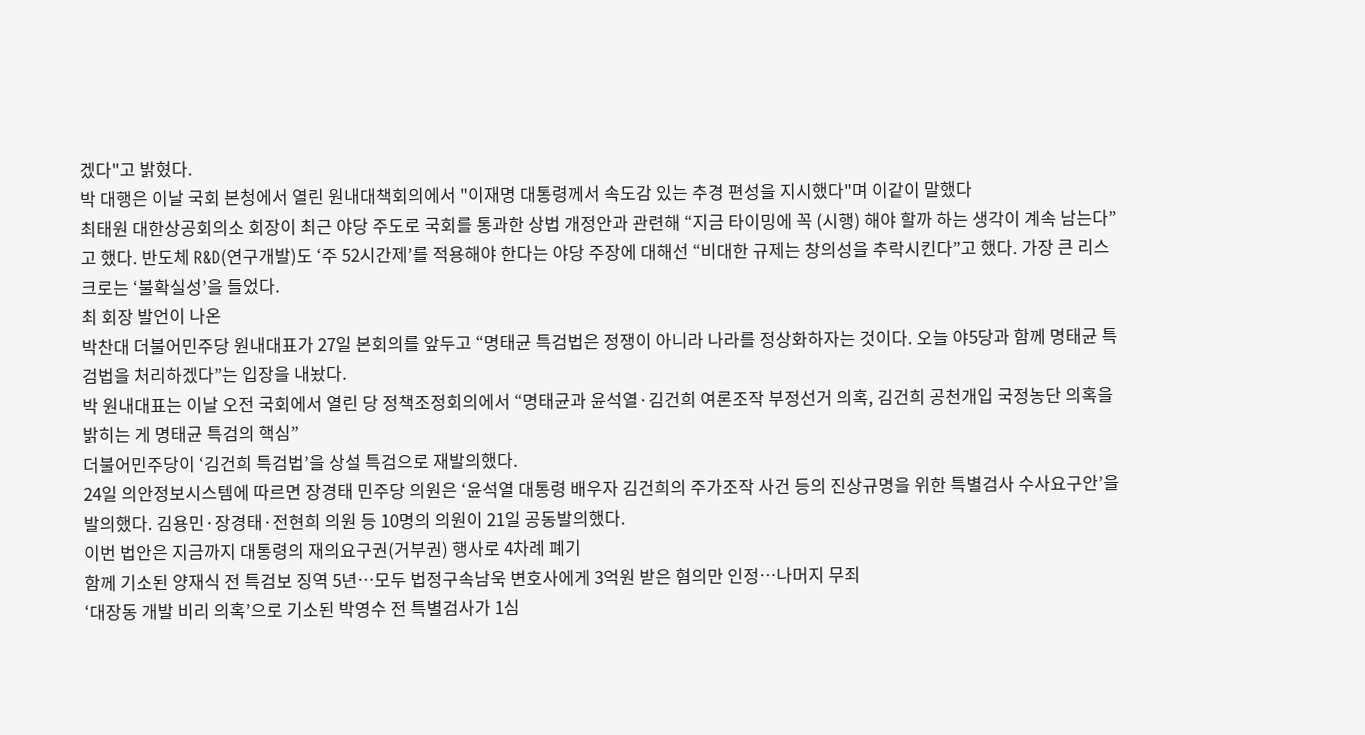겠다"고 밝혔다.
박 대행은 이날 국회 본청에서 열린 원내대책회의에서 "이재명 대통령께서 속도감 있는 추경 편성을 지시했다"며 이같이 말했다
최태원 대한상공회의소 회장이 최근 야당 주도로 국회를 통과한 상법 개정안과 관련해 “지금 타이밍에 꼭 (시행) 해야 할까 하는 생각이 계속 남는다”고 했다. 반도체 R&D(연구개발)도 ‘주 52시간제’를 적용해야 한다는 야당 주장에 대해선 “비대한 규제는 창의성을 추락시킨다”고 했다. 가장 큰 리스크로는 ‘불확실성’을 들었다.
최 회장 발언이 나온
박찬대 더불어민주당 원내대표가 27일 본회의를 앞두고 “명태균 특검법은 정쟁이 아니라 나라를 정상화하자는 것이다. 오늘 야5당과 함께 명태균 특검법을 처리하겠다”는 입장을 내놨다.
박 원내대표는 이날 오전 국회에서 열린 당 정책조정회의에서 “명태균과 윤석열·김건희 여론조작 부정선거 의혹, 김건희 공천개입 국정농단 의혹을 밝히는 게 명태균 특검의 핵심”
더불어민주당이 ‘김건희 특검법’을 상설 특검으로 재발의했다.
24일 의안정보시스템에 따르면 장경태 민주당 의원은 ‘윤석열 대통령 배우자 김건희의 주가조작 사건 등의 진상규명을 위한 특별검사 수사요구안’을 발의했다. 김용민·장경태·전현희 의원 등 10명의 의원이 21일 공동발의했다.
이번 법안은 지금까지 대통령의 재의요구권(거부권) 행사로 4차례 폐기
함께 기소된 양재식 전 특검보 징역 5년…모두 법정구속남욱 변호사에게 3억원 받은 혐의만 인정…나머지 무죄
‘대장동 개발 비리 의혹’으로 기소된 박영수 전 특별검사가 1심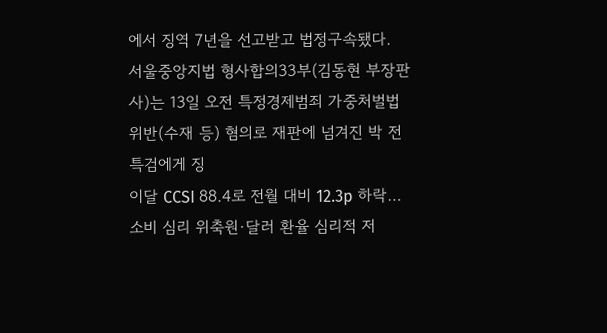에서 징역 7년을 선고받고 법정구속됐다.
서울중앙지법 형사합의33부(김동현 부장판사)는 13일 오전 특정경제범죄 가중처벌법 위반(수재 등) 혐의로 재판에 넘겨진 박 전 특검에게 징
이달 CCSI 88.4로 전월 대비 12.3p 하락…소비 심리 위축원·달러 환율 심리적 저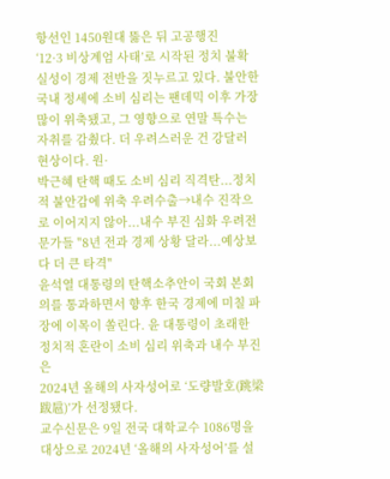항선인 1450원대 뚫은 뒤 고공행진
‘12·3 비상계엄 사태’로 시작된 정치 불확실성이 경제 전반을 짓누르고 있다. 불안한 국내 정세에 소비 심리는 팬데믹 이후 가장 많이 위축됐고, 그 영향으로 연말 특수는 자취를 감췄다. 더 우려스러운 건 강달러 현상이다. 원·
박근혜 탄핵 때도 소비 심리 직격탄...정치적 불안감에 위축 우려수출→내수 진작으로 이어지지 않아...내수 부진 심화 우려전문가들 "8년 전과 경제 상황 달라...예상보다 더 큰 타격"
윤석열 대통령의 탄핵소추안이 국회 본회의를 통과하면서 향후 한국 경제에 미칠 파장에 이목이 쏠린다. 윤 대통령이 초래한 정치적 혼란이 소비 심리 위축과 내수 부진은
2024년 올해의 사자성어로 ‘도량발호(跳梁跋扈)’가 선정됐다.
교수신문은 9일 전국 대학교수 1086명을 대상으로 2024년 ‘올해의 사자성어’를 설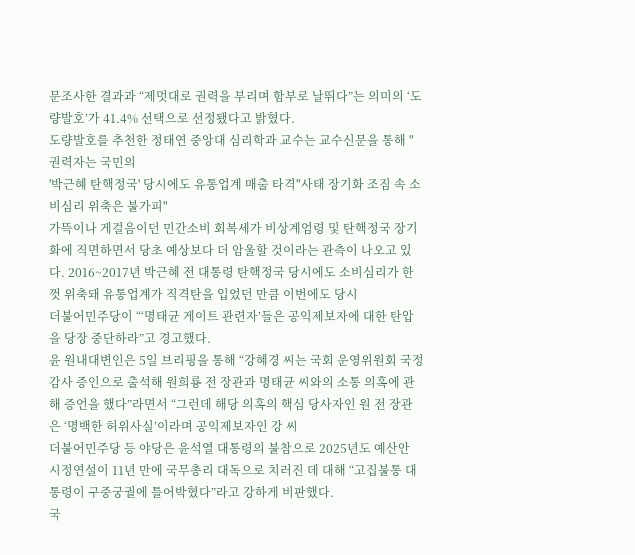문조사한 결과과 “제멋대로 권력을 부리며 함부로 날뛰다”는 의미의 ‘도량발호’가 41.4% 선택으로 선정됐다고 밝혔다.
도량발호를 추천한 정태연 중앙대 심리학과 교수는 교수신문을 통해 "권력자는 국민의
'박근혜 탄핵정국' 당시에도 유통업계 매출 타격"사태 장기화 조짐 속 소비심리 위축은 불가피"
가뜩이나 게걸음이던 민간소비 회복세가 비상계엄령 및 탄핵정국 장기화에 직면하면서 당초 예상보다 더 암울할 것이라는 관측이 나오고 있다. 2016~2017년 박근혜 전 대통령 탄핵정국 당시에도 소비심리가 한껏 위축돼 유통업계가 직격탄을 입었던 만큼 이번에도 당시
더불어민주당이 “‘명태균 게이트 관련자’들은 공익제보자에 대한 탄압을 당장 중단하라”고 경고했다.
윤 원내대변인은 5일 브리핑을 통해 “강혜경 씨는 국회 운영위원회 국정감사 증인으로 출석해 원희룡 전 장관과 명태균 씨와의 소통 의혹에 관해 증언을 했다”라면서 “그런데 해당 의혹의 핵심 당사자인 원 전 장관은 ‘명백한 허위사실’이라며 공익제보자인 강 씨
더불어민주당 등 야당은 윤석열 대통령의 불참으로 2025년도 예산안 시정연설이 11년 만에 국무총리 대독으로 치러진 데 대해 “고집불통 대통령이 구중궁궐에 틀어박혔다”라고 강하게 비판했다.
국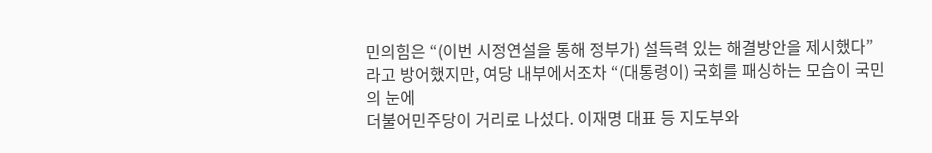민의힘은 “(이번 시정연설을 통해 정부가) 설득력 있는 해결방안을 제시했다”라고 방어했지만, 여당 내부에서조차 “(대통령이) 국회를 패싱하는 모습이 국민의 눈에
더불어민주당이 거리로 나섰다. 이재명 대표 등 지도부와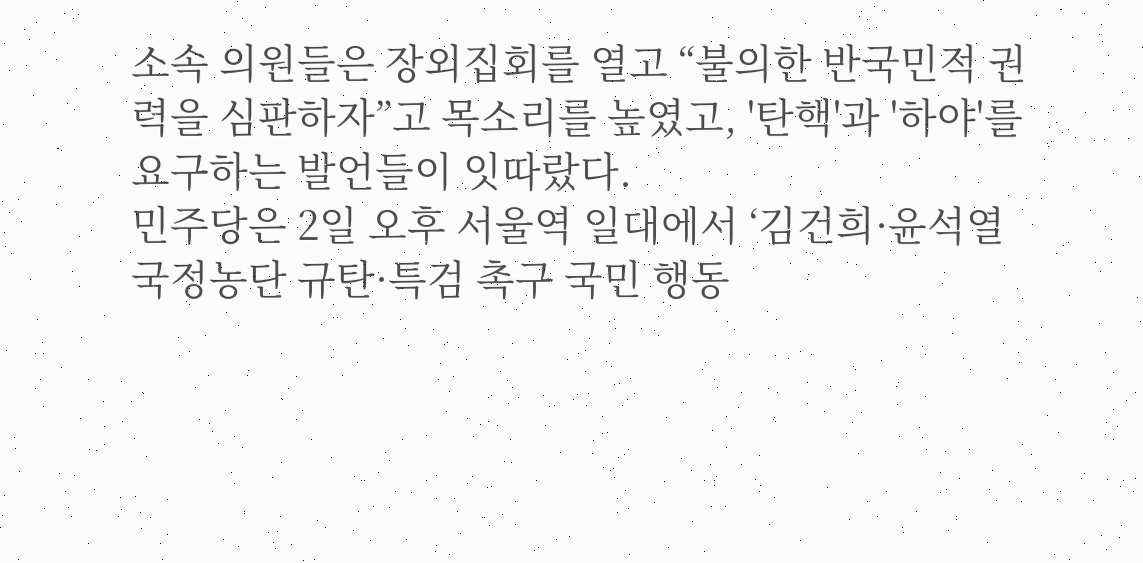소속 의원들은 장외집회를 열고 “불의한 반국민적 권력을 심판하자”고 목소리를 높였고, '탄핵'과 '하야'를 요구하는 발언들이 잇따랐다.
민주당은 2일 오후 서울역 일대에서 ‘김건희·윤석열 국정농단 규탄·특검 촉구 국민 행동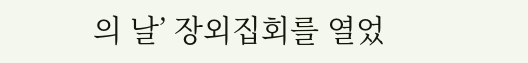의 날’ 장외집회를 열었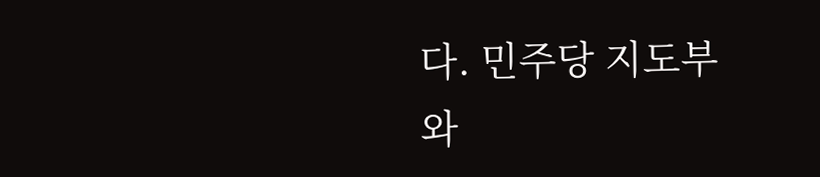다. 민주당 지도부와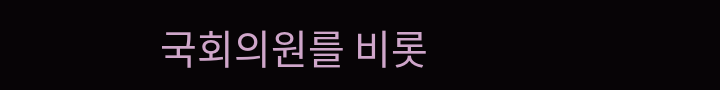국회의원를 비롯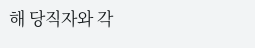해 당직자와 각